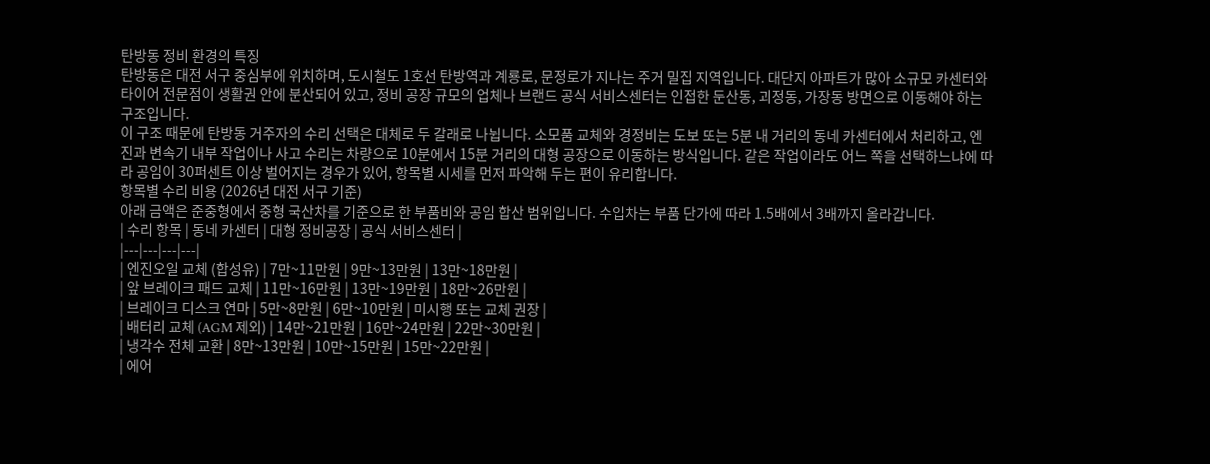탄방동 정비 환경의 특징
탄방동은 대전 서구 중심부에 위치하며, 도시철도 1호선 탄방역과 계룡로, 문정로가 지나는 주거 밀집 지역입니다. 대단지 아파트가 많아 소규모 카센터와 타이어 전문점이 생활권 안에 분산되어 있고, 정비 공장 규모의 업체나 브랜드 공식 서비스센터는 인접한 둔산동, 괴정동, 가장동 방면으로 이동해야 하는 구조입니다.
이 구조 때문에 탄방동 거주자의 수리 선택은 대체로 두 갈래로 나뉩니다. 소모품 교체와 경정비는 도보 또는 5분 내 거리의 동네 카센터에서 처리하고, 엔진과 변속기 내부 작업이나 사고 수리는 차량으로 10분에서 15분 거리의 대형 공장으로 이동하는 방식입니다. 같은 작업이라도 어느 쪽을 선택하느냐에 따라 공임이 30퍼센트 이상 벌어지는 경우가 있어, 항목별 시세를 먼저 파악해 두는 편이 유리합니다.
항목별 수리 비용 (2026년 대전 서구 기준)
아래 금액은 준중형에서 중형 국산차를 기준으로 한 부품비와 공임 합산 범위입니다. 수입차는 부품 단가에 따라 1.5배에서 3배까지 올라갑니다.
| 수리 항목 | 동네 카센터 | 대형 정비공장 | 공식 서비스센터 |
|---|---|---|---|
| 엔진오일 교체 (합성유) | 7만~11만원 | 9만~13만원 | 13만~18만원 |
| 앞 브레이크 패드 교체 | 11만~16만원 | 13만~19만원 | 18만~26만원 |
| 브레이크 디스크 연마 | 5만~8만원 | 6만~10만원 | 미시행 또는 교체 권장 |
| 배터리 교체 (AGM 제외) | 14만~21만원 | 16만~24만원 | 22만~30만원 |
| 냉각수 전체 교환 | 8만~13만원 | 10만~15만원 | 15만~22만원 |
| 에어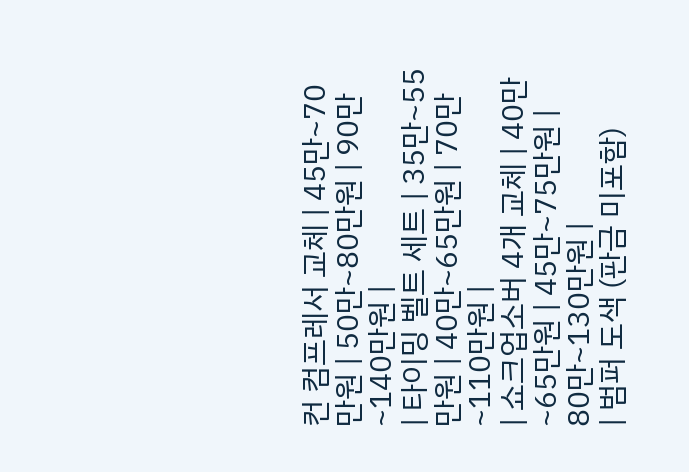컨 컴프레서 교체 | 45만~70만원 | 50만~80만원 | 90만~140만원 |
| 타이밍 벨트 세트 | 35만~55만원 | 40만~65만원 | 70만~110만원 |
| 쇼크업소버 4개 교체 | 40만~65만원 | 45만~75만원 | 80만~130만원 |
| 범퍼 도색 (판금 미포함)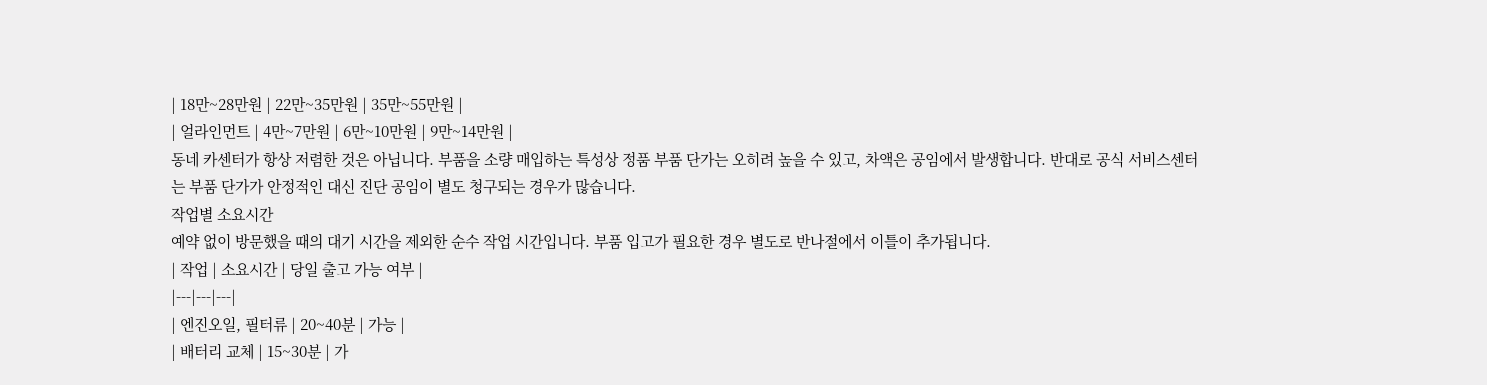| 18만~28만원 | 22만~35만원 | 35만~55만원 |
| 얼라인먼트 | 4만~7만원 | 6만~10만원 | 9만~14만원 |
동네 카센터가 항상 저렴한 것은 아닙니다. 부품을 소량 매입하는 특성상 정품 부품 단가는 오히려 높을 수 있고, 차액은 공임에서 발생합니다. 반대로 공식 서비스센터는 부품 단가가 안정적인 대신 진단 공임이 별도 청구되는 경우가 많습니다.
작업별 소요시간
예약 없이 방문했을 때의 대기 시간을 제외한 순수 작업 시간입니다. 부품 입고가 필요한 경우 별도로 반나절에서 이틀이 추가됩니다.
| 작업 | 소요시간 | 당일 출고 가능 여부 |
|---|---|---|
| 엔진오일, 필터류 | 20~40분 | 가능 |
| 배터리 교체 | 15~30분 | 가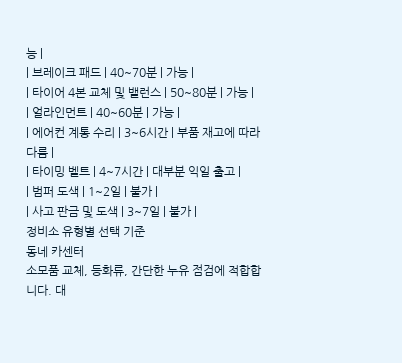능 |
| 브레이크 패드 | 40~70분 | 가능 |
| 타이어 4본 교체 및 밸런스 | 50~80분 | 가능 |
| 얼라인먼트 | 40~60분 | 가능 |
| 에어컨 계통 수리 | 3~6시간 | 부품 재고에 따라 다름 |
| 타이밍 벨트 | 4~7시간 | 대부분 익일 출고 |
| 범퍼 도색 | 1~2일 | 불가 |
| 사고 판금 및 도색 | 3~7일 | 불가 |
정비소 유형별 선택 기준
동네 카센터
소모품 교체, 등화류, 간단한 누유 점검에 적합합니다. 대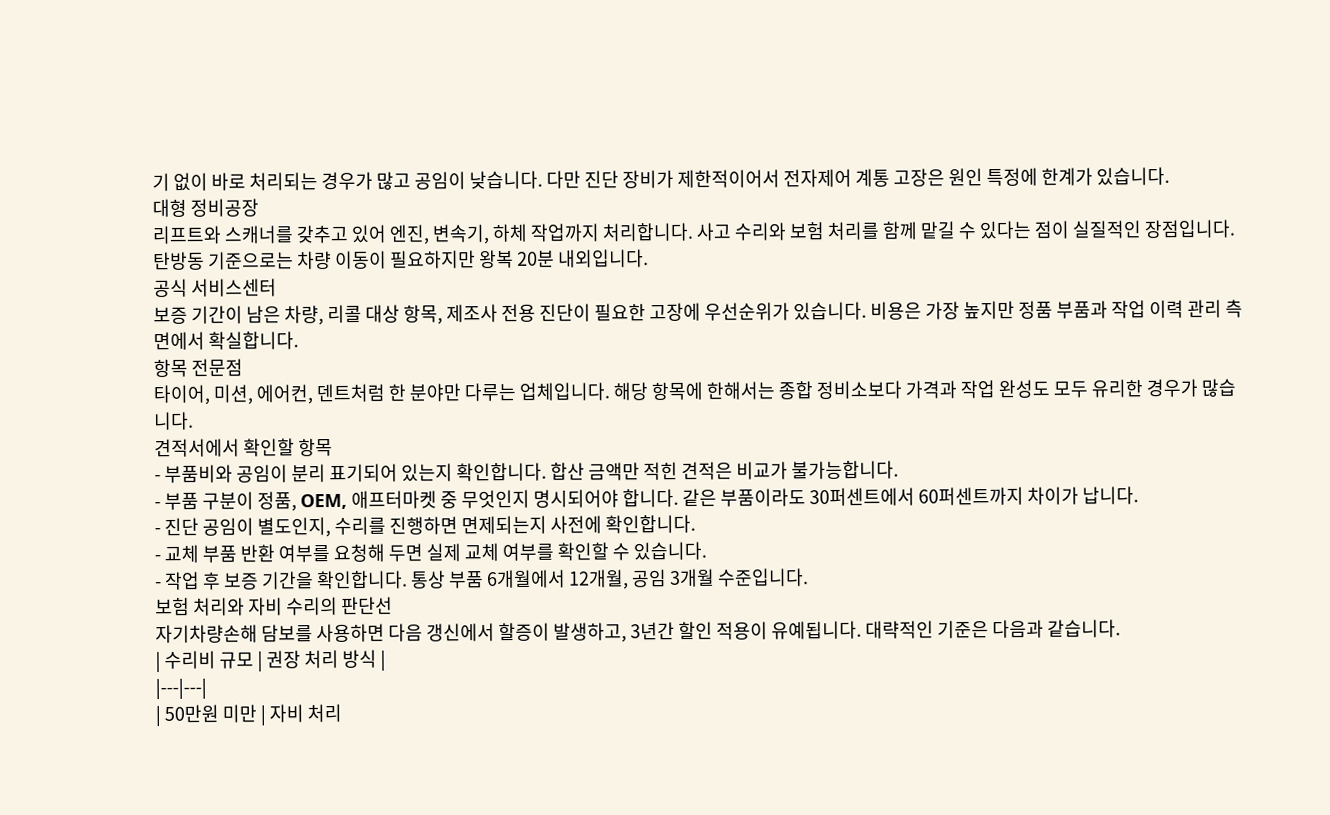기 없이 바로 처리되는 경우가 많고 공임이 낮습니다. 다만 진단 장비가 제한적이어서 전자제어 계통 고장은 원인 특정에 한계가 있습니다.
대형 정비공장
리프트와 스캐너를 갖추고 있어 엔진, 변속기, 하체 작업까지 처리합니다. 사고 수리와 보험 처리를 함께 맡길 수 있다는 점이 실질적인 장점입니다. 탄방동 기준으로는 차량 이동이 필요하지만 왕복 20분 내외입니다.
공식 서비스센터
보증 기간이 남은 차량, 리콜 대상 항목, 제조사 전용 진단이 필요한 고장에 우선순위가 있습니다. 비용은 가장 높지만 정품 부품과 작업 이력 관리 측면에서 확실합니다.
항목 전문점
타이어, 미션, 에어컨, 덴트처럼 한 분야만 다루는 업체입니다. 해당 항목에 한해서는 종합 정비소보다 가격과 작업 완성도 모두 유리한 경우가 많습니다.
견적서에서 확인할 항목
- 부품비와 공임이 분리 표기되어 있는지 확인합니다. 합산 금액만 적힌 견적은 비교가 불가능합니다.
- 부품 구분이 정품, OEM, 애프터마켓 중 무엇인지 명시되어야 합니다. 같은 부품이라도 30퍼센트에서 60퍼센트까지 차이가 납니다.
- 진단 공임이 별도인지, 수리를 진행하면 면제되는지 사전에 확인합니다.
- 교체 부품 반환 여부를 요청해 두면 실제 교체 여부를 확인할 수 있습니다.
- 작업 후 보증 기간을 확인합니다. 통상 부품 6개월에서 12개월, 공임 3개월 수준입니다.
보험 처리와 자비 수리의 판단선
자기차량손해 담보를 사용하면 다음 갱신에서 할증이 발생하고, 3년간 할인 적용이 유예됩니다. 대략적인 기준은 다음과 같습니다.
| 수리비 규모 | 권장 처리 방식 |
|---|---|
| 50만원 미만 | 자비 처리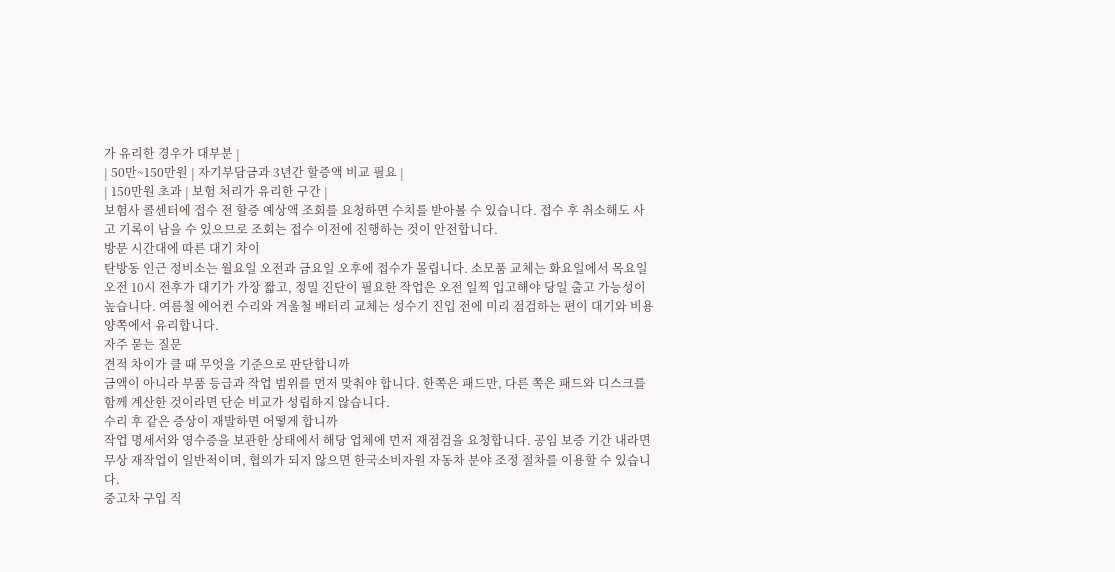가 유리한 경우가 대부분 |
| 50만~150만원 | 자기부담금과 3년간 할증액 비교 필요 |
| 150만원 초과 | 보험 처리가 유리한 구간 |
보험사 콜센터에 접수 전 할증 예상액 조회를 요청하면 수치를 받아볼 수 있습니다. 접수 후 취소해도 사고 기록이 남을 수 있으므로 조회는 접수 이전에 진행하는 것이 안전합니다.
방문 시간대에 따른 대기 차이
탄방동 인근 정비소는 월요일 오전과 금요일 오후에 접수가 몰립니다. 소모품 교체는 화요일에서 목요일 오전 10시 전후가 대기가 가장 짧고, 정밀 진단이 필요한 작업은 오전 일찍 입고해야 당일 출고 가능성이 높습니다. 여름철 에어컨 수리와 겨울철 배터리 교체는 성수기 진입 전에 미리 점검하는 편이 대기와 비용 양쪽에서 유리합니다.
자주 묻는 질문
견적 차이가 클 때 무엇을 기준으로 판단합니까
금액이 아니라 부품 등급과 작업 범위를 먼저 맞춰야 합니다. 한쪽은 패드만, 다른 쪽은 패드와 디스크를 함께 계산한 것이라면 단순 비교가 성립하지 않습니다.
수리 후 같은 증상이 재발하면 어떻게 합니까
작업 명세서와 영수증을 보관한 상태에서 해당 업체에 먼저 재점검을 요청합니다. 공임 보증 기간 내라면 무상 재작업이 일반적이며, 협의가 되지 않으면 한국소비자원 자동차 분야 조정 절차를 이용할 수 있습니다.
중고차 구입 직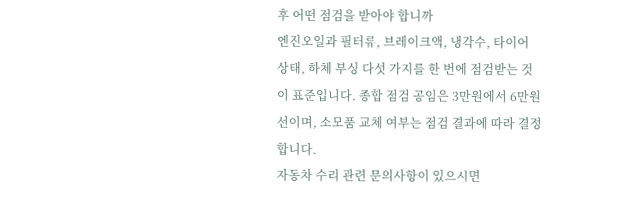후 어떤 점검을 받아야 합니까
엔진오일과 필터류, 브레이크액, 냉각수, 타이어 상태, 하체 부싱 다섯 가지를 한 번에 점검받는 것이 표준입니다. 종합 점검 공임은 3만원에서 6만원 선이며, 소모품 교체 여부는 점검 결과에 따라 결정합니다.
자동차 수리 관련 문의사항이 있으시면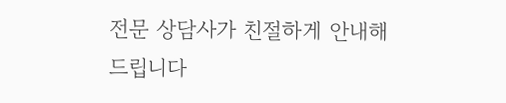전문 상담사가 친절하게 안내해 드립니다